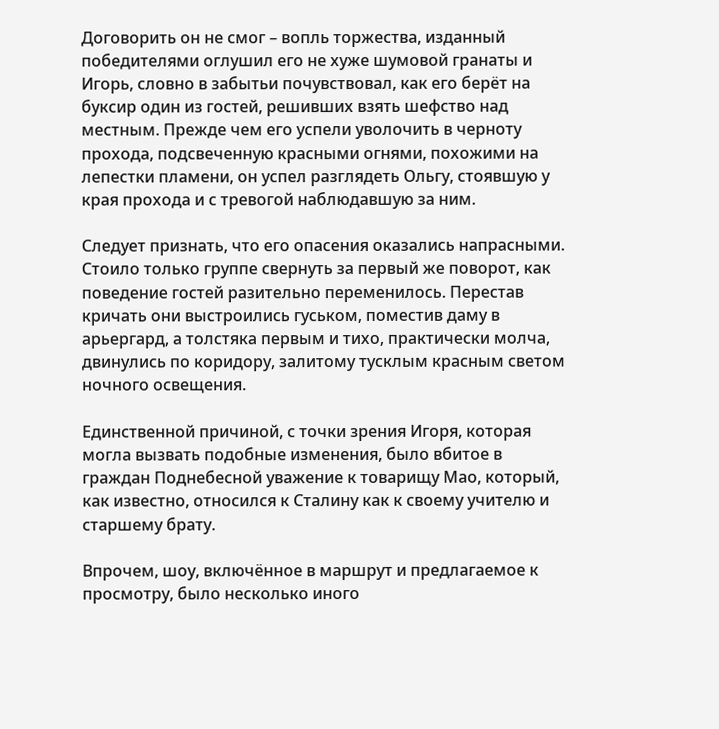Договорить он не смог – вопль торжества, изданный победителями оглушил его не хуже шумовой гранаты и Игорь, словно в забытьи почувствовал, как его берёт на буксир один из гостей, решивших взять шефство над местным. Прежде чем его успели уволочить в черноту прохода, подсвеченную красными огнями, похожими на лепестки пламени, он успел разглядеть Ольгу, стоявшую у края прохода и с тревогой наблюдавшую за ним.

Следует признать, что его опасения оказались напрасными. Стоило только группе свернуть за первый же поворот, как поведение гостей разительно переменилось. Перестав кричать они выстроились гуськом, поместив даму в арьергард, а толстяка первым и тихо, практически молча, двинулись по коридору, залитому тусклым красным светом ночного освещения.

Единственной причиной, с точки зрения Игоря, которая могла вызвать подобные изменения, было вбитое в граждан Поднебесной уважение к товарищу Мао, который, как известно, относился к Сталину как к своему учителю и старшему брату.

Впрочем, шоу, включённое в маршрут и предлагаемое к просмотру, было несколько иного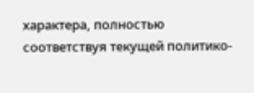характера, полностью соответствуя текущей политико-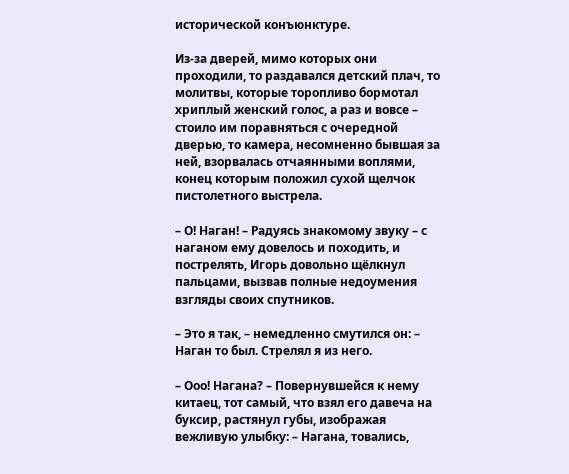исторической конъюнктуре.

Из-за дверей, мимо которых они проходили, то раздавался детский плач, то молитвы, которые торопливо бормотал хриплый женский голос, а раз и вовсе – стоило им поравняться с очередной дверью, то камера, несомненно бывшая за ней, взорвалась отчаянными воплями, конец которым положил сухой щелчок пистолетного выстрела.

– О! Наган! – Радуясь знакомому звуку – с наганом ему довелось и походить, и пострелять, Игорь довольно щёлкнул пальцами, вызвав полные недоумения взгляды своих спутников.

– Это я так, – немедленно смутился он: – Наган то был. Стрелял я из него.

– Ооо! Нагана? – Повернувшейся к нему китаец, тот самый, что взял его давеча на буксир, растянул губы, изображая вежливую улыбку: – Нагана, товались,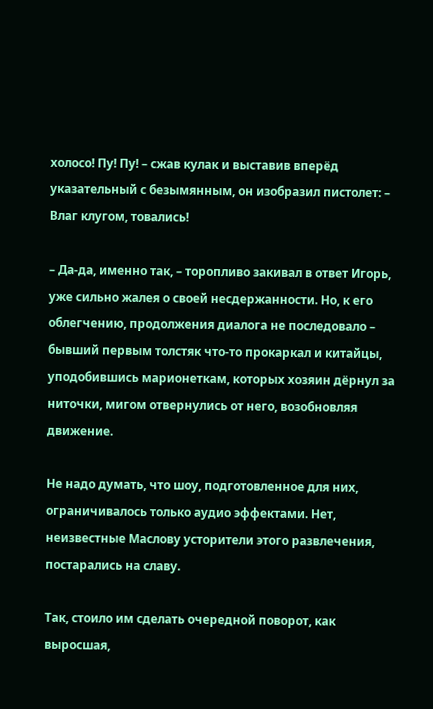холосо! Пу! Пу! – сжав кулак и выставив вперёд указательный с безымянным, он изобразил пистолет: – Влаг клугом, товались!

– Да-да, именно так, – торопливо закивал в ответ Игорь, уже сильно жалея о своей несдержанности. Но, к его облегчению, продолжения диалога не последовало – бывший первым толстяк что-то прокаркал и китайцы, уподобившись марионеткам, которых хозяин дёрнул за ниточки, мигом отвернулись от него, возобновляя движение.

Не надо думать, что шоу, подготовленное для них, ограничивалось только аудио эффектами. Нет, неизвестные Маслову усторители этого развлечения, постарались на славу.

Так, стоило им сделать очередной поворот, как выросшая,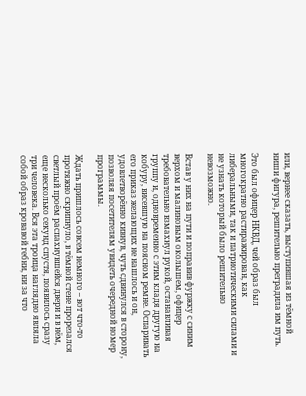или, вернее сказать, выступившая из тёмной ниши фигура, решительно преградила им путь.

Это был офицер НКВД, чей образ был многократно растиражирован, как либеральными, так и патриотическими силами и не узнать который было решительно невозможно.

Встав у них на пути и поправив фуржку с синим верхом и малиновым околышем, офицер требовательно взмахнул рукой, останавливая группу и, одновременно с этим кладя другую на кобуру, висевшую на поясном ремне. Оспаривать его приказ желающих не нашлось и он, удовлетворённо кивнув, чуть сдвинулся в сторону, позволяя посетителям увидеть очередной номер программы.

Ждать пришлось совсем немного – вот что-то протяжно скрипнуло, в тёмной стене прорезался светлый проём распахнувшейся двери и в нём, еще несколько секунд спустя, появилось сразу три человека. Вся эта троица наглядно являла собой образ кровавой гебни, ни за что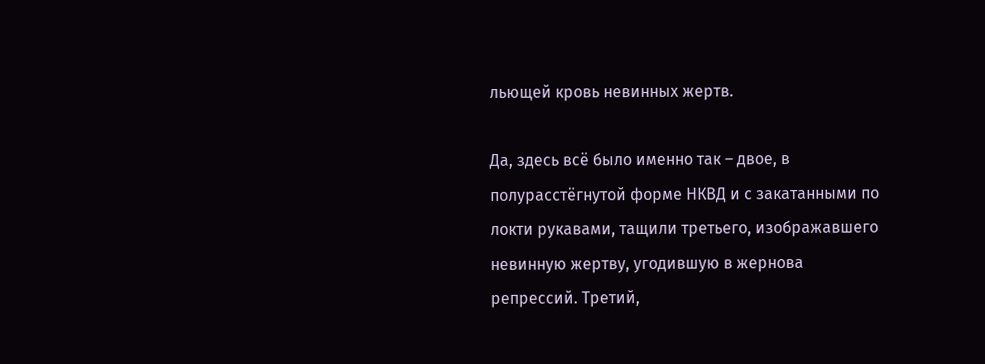льющей кровь невинных жертв.

Да, здесь всё было именно так – двое, в полурасстёгнутой форме НКВД и с закатанными по локти рукавами, тащили третьего, изображавшего невинную жертву, угодившую в жернова репрессий. Третий,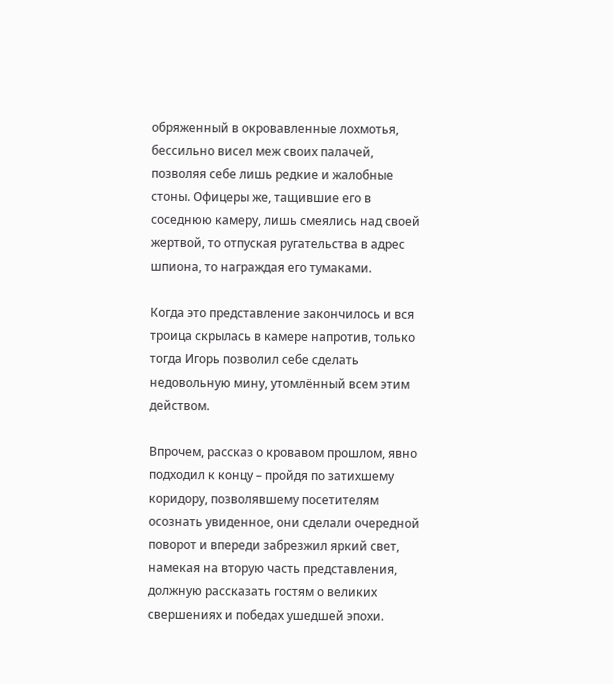обряженный в окровавленные лохмотья, бессильно висел меж своих палачей, позволяя себе лишь редкие и жалобные стоны. Офицеры же, тащившие его в соседнюю камеру, лишь смеялись над своей жертвой, то отпуская ругательства в адрес шпиона, то награждая его тумаками.

Когда это представление закончилось и вся троица скрылась в камере напротив, только тогда Игорь позволил себе сделать недовольную мину, утомлённый всем этим действом.

Впрочем, рассказ о кровавом прошлом, явно подходил к концу – пройдя по затихшему коридору, позволявшему посетителям осознать увиденное, они сделали очередной поворот и впереди забрезжил яркий свет, намекая на вторую часть представления, должную рассказать гостям о великих свершениях и победах ушедшей эпохи.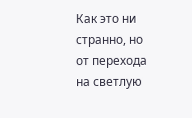Как это ни странно, но от перехода на светлую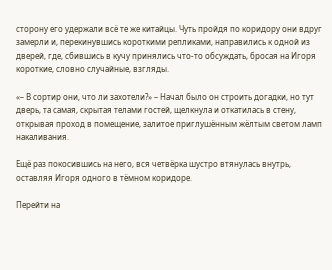сторону его удержали всё те же китайцы. Чуть пройдя по коридору они вдруг замерли и, перекинувшись короткими репликами, направились к одной из дверей, где, сбившись в кучу принялись что-то обсуждать, бросая на Игоря короткие, словно случайные, взгляды.

«– В сортир они, что ли захотели?» – Начал было он строить догадки, но тут дверь, та самая, скрытая телами гостей, щелкнула и откатилась в стену, открывая проход в помещение, залитое приглушённым жёлтым светом ламп накаливания.

Ещё раз покосившись на него, вся четвёрка шустро втянулась внутрь, оставляя Игоря одного в тёмном коридоре.

Перейти на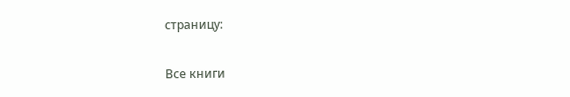страницу:

Все книги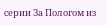серии За Пологом из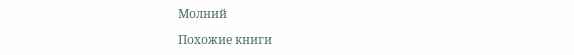Молний

Похожие книги